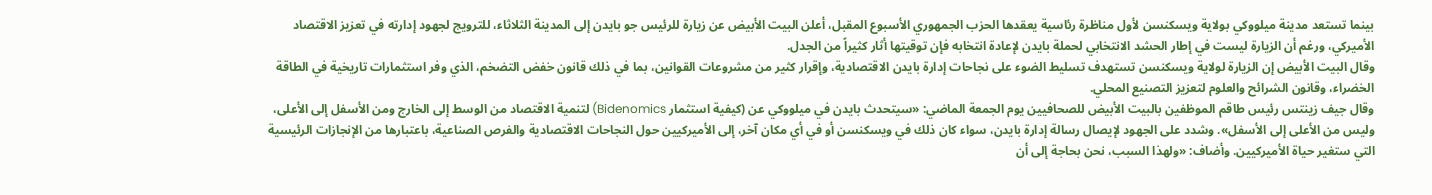بينما تستعد مدينة ميلووكي بولاية ويسكنسن لأول مناظرة رئاسية يعقدها الحزب الجمهوري الأسبوع المقبل، أعلن البيت الأبيض عن زيارة للرئيس جو بايدن إلى المدينة الثلاثاء، للترويج لجهود إدارته في تعزيز الاقتصاد الأميركي، ورغم أن الزيارة ليست في إطار الحشد الانتخابي لحملة بايدن لإعادة انتخابه فإن توقيتها أثار كثيراً من الجدل.
وقال البيت الأبيض إن الزيارة لولاية ويسكنسن تستهدف تسليط الضوء على نجاحات إدارة بايدن الاقتصادية، وإقرار كثير من مشروعات القوانين، بما في ذلك قانون خفض التضخم، الذي وفر استثمارات تاريخية في الطاقة الخضراء، وقانون الشرائح والعلوم لتعزيز التصنيع المحلي.
وقال جيف زينتس رئيس طاقم الموظفين بالبيت الأبيض للصحافيين يوم الجمعة الماضي: «سيتحدث بايدن في ميلووكي عن (كيفية استثمار Bidenomics) لتنمية الاقتصاد من الوسط إلى الخارج ومن الأسفل إلى الأعلى، وليس من الأعلى إلى الأسفل». وشدد على الجهود لإيصال رسالة إدارة بايدن، سواء كان ذلك في ويسكنسن أو في أي مكان آخر، إلى الأميركيين حول النجاحات الاقتصادية والفرص الصناعية، باعتبارها من الإنجازات الرئيسية التي ستغير حياة الأميركيين. وأضاف: «ولهذا السبب، نحن بحاجة إلى أن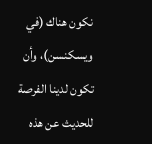نكون هناك (في ويسكنسن)، وأن تكون لدينا الفرصة للحديث عن هذه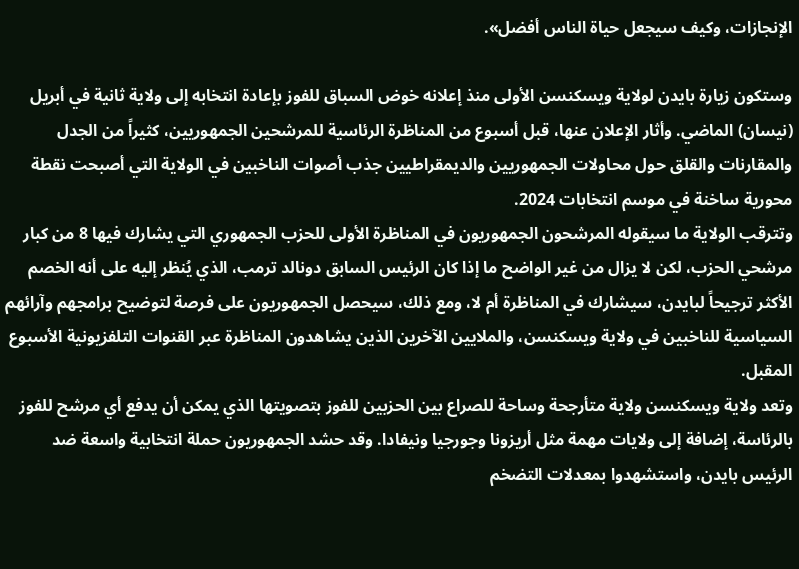الإنجازات، وكيف سيجعل حياة الناس أفضل».

وستكون زيارة بايدن لولاية ويسكنسن الأولى منذ إعلانه خوض السباق للفوز بإعادة انتخابه إلى ولاية ثانية في أبريل (نيسان) الماضي. وأثار الإعلان عنها، قبل أسبوع من المناظرة الرئاسية للمرشحين الجمهوريين، كثيراً من الجدل والمقارنات والقلق حول محاولات الجمهوريين والديمقراطيين جذب أصوات الناخبين في الولاية التي أصبحت نقطة محورية ساخنة في موسم انتخابات 2024.
وتترقب الولاية ما سيقوله المرشحون الجمهوريون في المناظرة الأولى للحزب الجمهوري التي يشارك فيها 8 من كبار مرشحي الحزب، لكن لا يزال من غير الواضح ما إذا كان الرئيس السابق دونالد ترمب، الذي يُنظر إليه على أنه الخصم الأكثر ترجيحاً لبايدن، سيشارك في المناظرة أم لا، ومع ذلك، سيحصل الجمهوريون على فرصة لتوضيح برامجهم وآرائهم السياسية للناخبين في ولاية ويسكنسن، والملايين الآخرين الذين يشاهدون المناظرة عبر القنوات التلفزيونية الأسبوع المقبل.
وتعد ولاية ويسكنسن ولاية متأرجحة وساحة للصراع بين الحزبين للفوز بتصويتها الذي يمكن أن يدفع أي مرشح للفوز بالرئاسة، إضافة إلى ولايات مهمة مثل أريزونا وجورجيا ونيفادا. وقد حشد الجمهوريون حملة انتخابية واسعة ضد الرئيس بايدن، واستشهدوا بمعدلات التضخم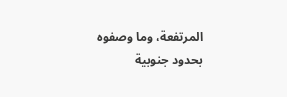المرتفعة، وما وصفوه بحدود جنوبية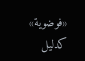«فوضوية» كدليل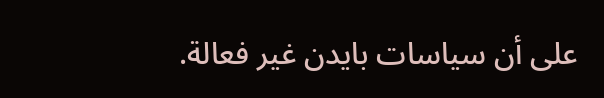على أن سياسات بايدن غير فعالة.